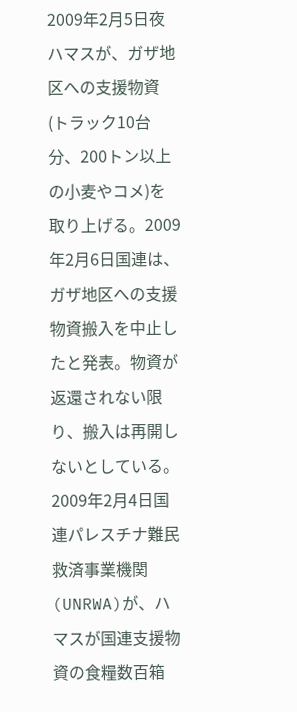2009年2月5日夜ハマスが、ガザ地区への支援物資(トラック10台分、200トン以上の小麦やコメ)を取り上げる。2009年2月6日国連は、ガザ地区への支援物資搬入を中止したと発表。物資が返還されない限り、搬入は再開しないとしている。
2009年2月4日国連パレスチナ難民救済事業機関(UNRWA)が、ハマスが国連支援物資の食糧数百箱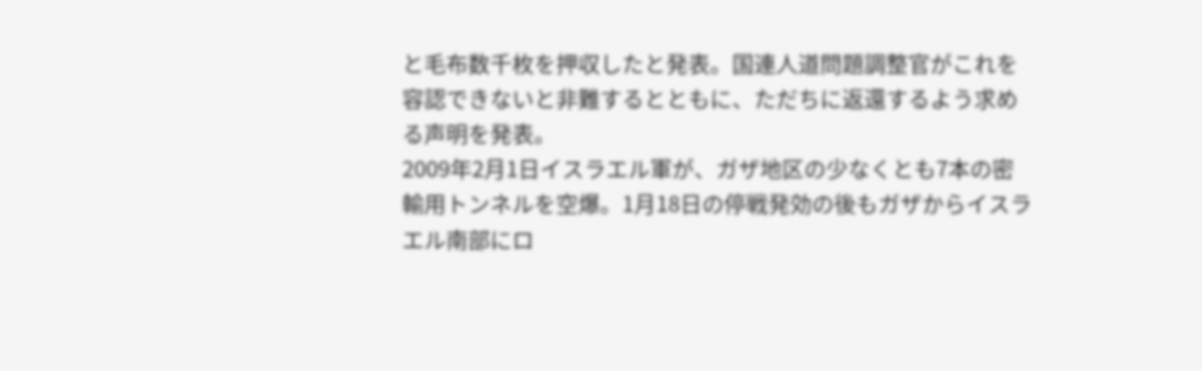と毛布数千枚を押収したと発表。国連人道問題調整官がこれを容認できないと非難するとともに、ただちに返還するよう求める声明を発表。
2009年2月1日イスラエル軍が、ガザ地区の少なくとも7本の密輸用トンネルを空爆。1月18日の停戦発効の後もガザからイスラエル南部にロ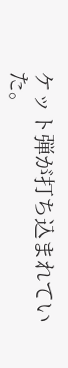ケット弾が打ち込まれていた。